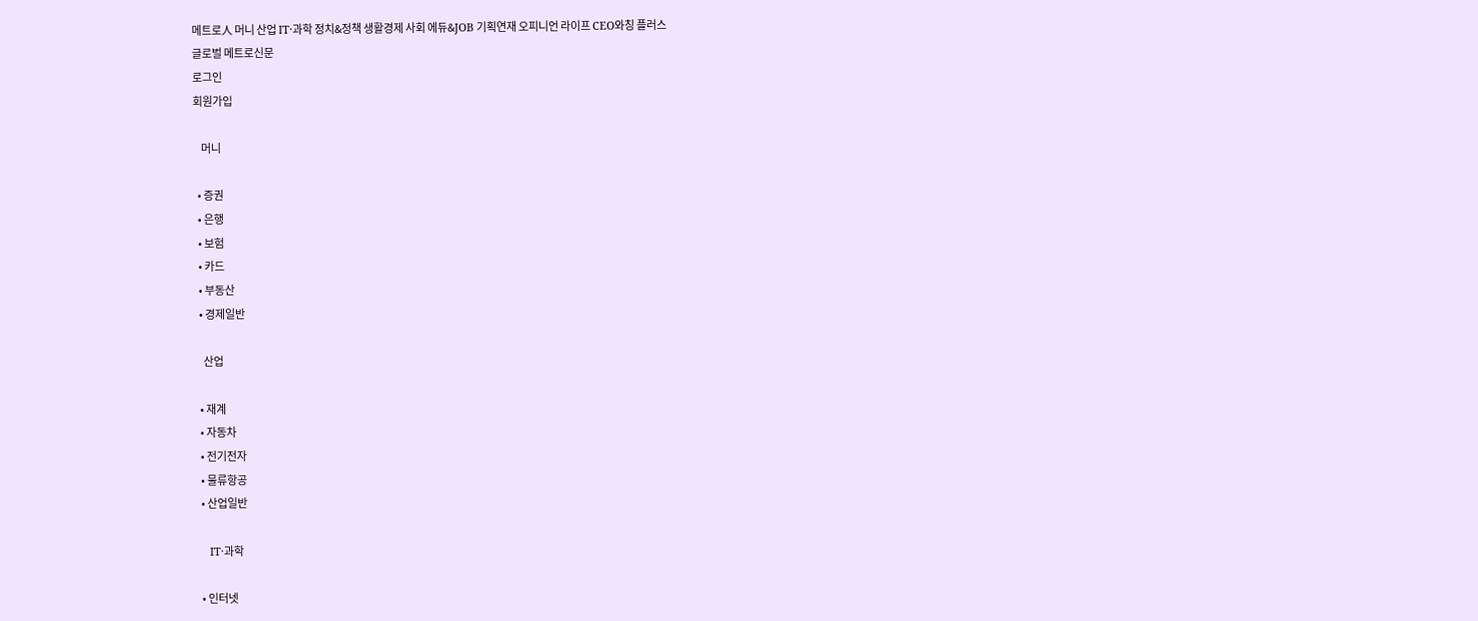메트로人 머니 산업 IT·과학 정치&정책 생활경제 사회 에듀&JOB 기획연재 오피니언 라이프 CEO와칭 플러스
글로벌 메트로신문
로그인
회원가입

    머니

  • 증권
  • 은행
  • 보험
  • 카드
  • 부동산
  • 경제일반

    산업

  • 재계
  • 자동차
  • 전기전자
  • 물류항공
  • 산업일반

    IT·과학

  • 인터넷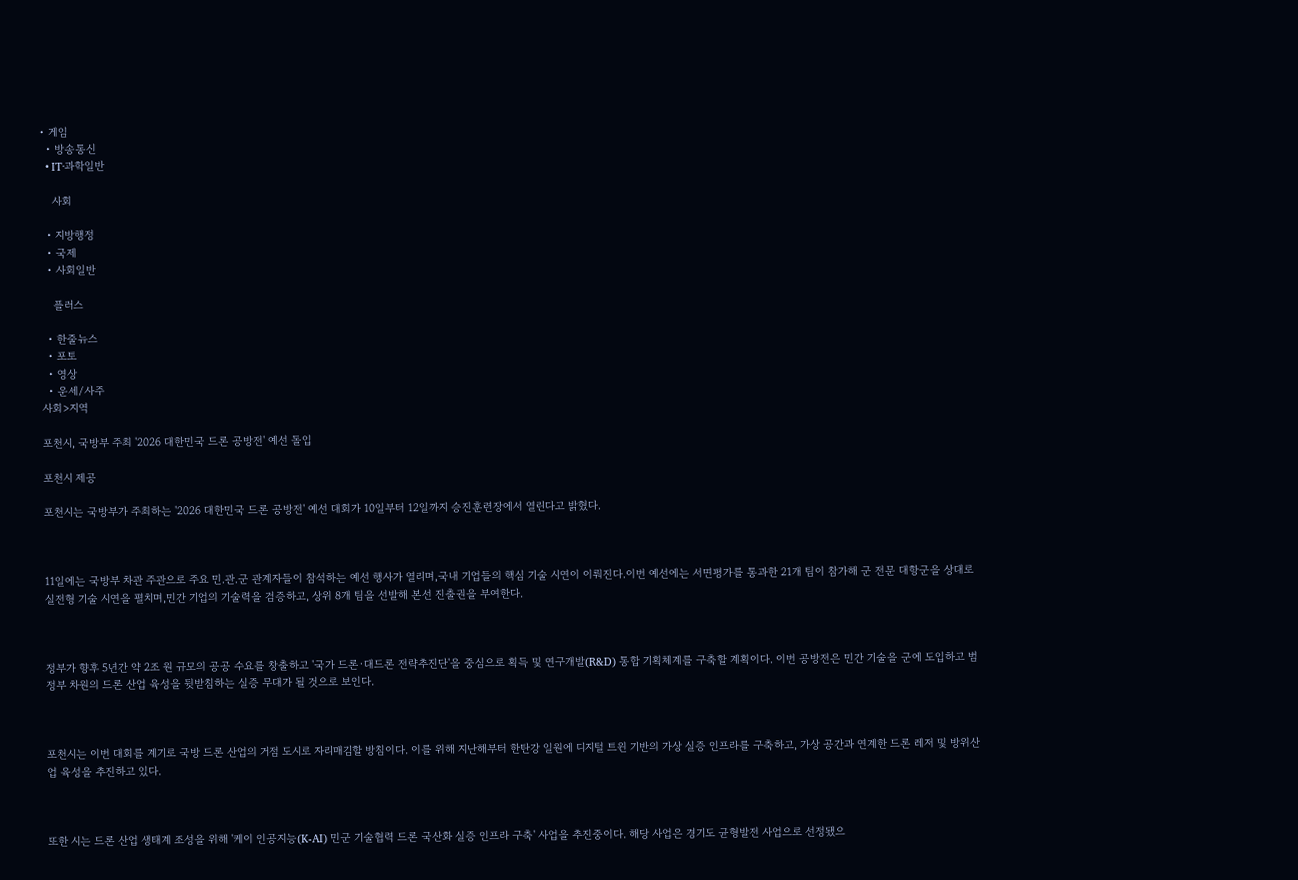• 게임
  • 방송통신
  • IT·과학일반

    사회

  • 지방행정
  • 국제
  • 사회일반

    플러스

  • 한줄뉴스
  • 포토
  • 영상
  • 운세/사주
사회>지역

포천시, 국방부 주최 '2026 대한민국 드론 공방전' 예선 돌입

포천시 제공

포천시는 국방부가 주최하는 '2026 대한민국 드론 공방전' 예선 대회가 10일부터 12일까지 승진훈련장에서 열린다고 밝혔다.



11일에는 국방부 차관 주관으로 주요 민.관.군 관계자들이 참석하는 예선 행사가 열리며,국내 기업들의 핵심 기술 시연이 이뤄진다.이번 예선에는 서면평가를 통과한 21개 팀이 참가해 군 전문 대항군을 상대로 실전형 기술 시연을 펼치며,민간 기업의 기술력을 검증하고, 상위 8개 팀을 선발해 본선 진출권을 부여한다.



정부가 향후 5년간 약 2조 원 규모의 공공 수요를 창출하고 '국가 드론·대드론 전략추진단'을 중심으로 획득 및 연구개발(R&D) 통합 기획체계를 구축할 계획이다. 이번 공방전은 민간 기술을 군에 도입하고 범정부 차원의 드론 산업 육성을 뒷받침하는 실증 무대가 될 것으로 보인다.



포천시는 이번 대회를 계기로 국방 드론 산업의 거점 도시로 자리매김할 방침이다. 이를 위해 지난해부터 한탄강 일원에 디지털 트윈 기반의 가상 실증 인프라를 구축하고, 가상 공간과 연계한 드론 레저 및 방위산업 육성을 추진하고 있다.



또한 시는 드론 산업 생태계 조성을 위해 '케이 인공지능(K-AI) 민군 기술협력 드론 국산화 실증 인프라 구축' 사업을 추진중이다. 해당 사업은 경기도 균형발전 사업으로 선정됐으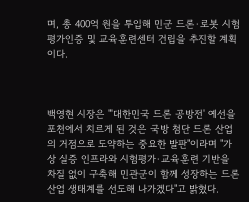며, 총 400억 원을 투입해 민군 드론·로봇 시험평가인증 및 교육훈련센터 건립을 추진할 계획이다.



백영현 시장은 "'대한민국 드론 공방전' 예선을 포천에서 치르게 된 것은 국방 첨단 드론 산업의 거점으로 도약하는 중요한 발판"이라며 "가상 실증 인프라와 시험평가·교육훈련 기반을 차질 없이 구축해 민관군이 함께 성장하는 드론 산업 생태계를 선도해 나가겠다"고 밝혔다.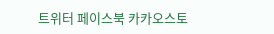트위터 페이스북 카카오스토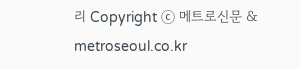리 Copyright ⓒ 메트로신문 & metroseoul.co.kr